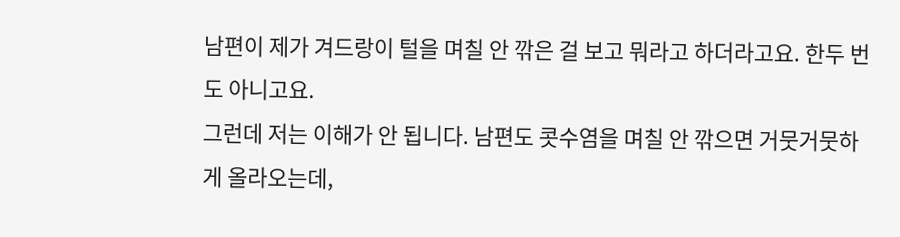남편이 제가 겨드랑이 털을 며칠 안 깎은 걸 보고 뭐라고 하더라고요. 한두 번도 아니고요.
그런데 저는 이해가 안 됩니다. 남편도 콧수염을 며칠 안 깎으면 거뭇거뭇하게 올라오는데,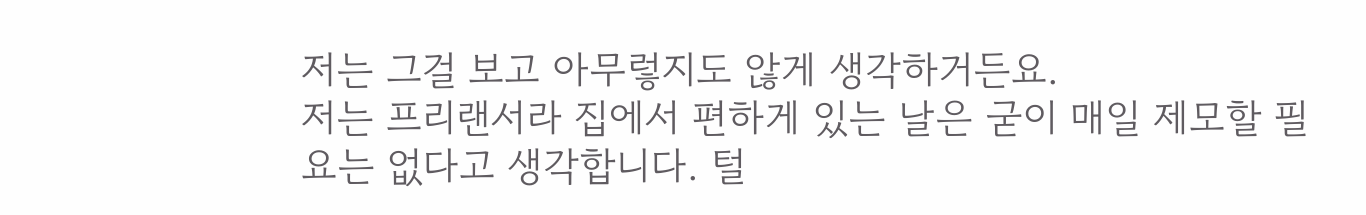저는 그걸 보고 아무렇지도 않게 생각하거든요.
저는 프리랜서라 집에서 편하게 있는 날은 굳이 매일 제모할 필요는 없다고 생각합니다. 털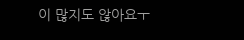이 많지도 않아요ㅜ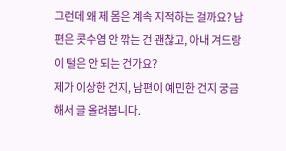그런데 왜 제 몸은 계속 지적하는 걸까요? 남편은 콧수염 안 깎는 건 괜찮고, 아내 겨드랑이 털은 안 되는 건가요?
제가 이상한 건지, 남편이 예민한 건지 궁금해서 글 올려봅니다.